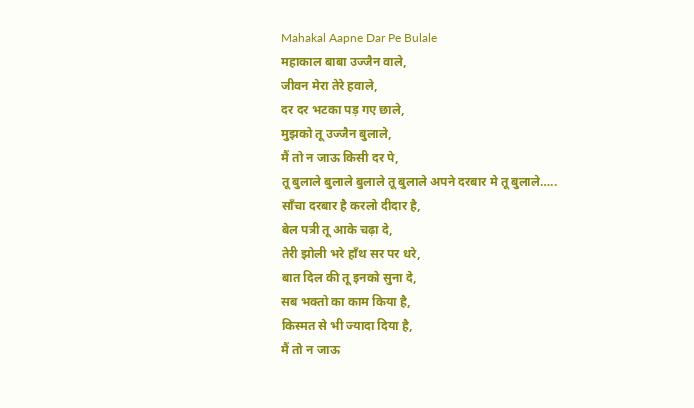Mahakal Aapne Dar Pe Bulale
महाकाल बाबा उज्जैन वाले,
जीवन मेरा तेरे हवाले,
दर दर भटका पड़ गए छाले,
मुझको तू उज्जैन बुलाले,
मैं तो न जाऊ किसी दर पे,
तू बुलाले बुलाले बुलाले तू बुलाले अपने दरबार मे तू बुलाले…..
साँचा दरबार है करलो दीदार है,
बेल पत्री तू आके चढ़ा दे,
तेरी झोली भरे हाँथ सर पर धरे,
बात दिल की तू इनको सुना दे,
सब भक्तो का काम किया है,
किस्मत से भी ज्यादा दिया है,
मैं तो न जाऊ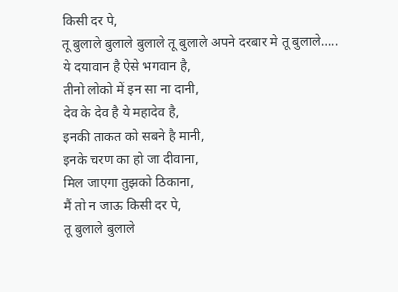किसी दर पे,
तू बुलाले बुलाले बुलाले तू बुलाले अपने दरबार मे तू बुलाले…..
ये दयावान है ऐसे भगवान है,
तीनो लोको में इन सा ना दानी,
देव के देव है ये महादेव है,
इनकी ताकत को सबने है मानी,
इनके चरण का हो जा दीवाना,
मिल जाएगा तुझको ठिकाना,
मैं तो न जाऊ किसी दर पे,
तू बुलाले बुलाले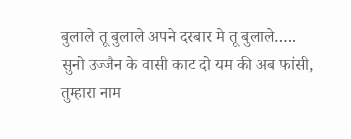बुलाले तू बुलाले अपने दरबार मे तू बुलाले…..
सुनो उज्जैन के वासी काट दो यम की अब फांसी,
तुम्हारा नाम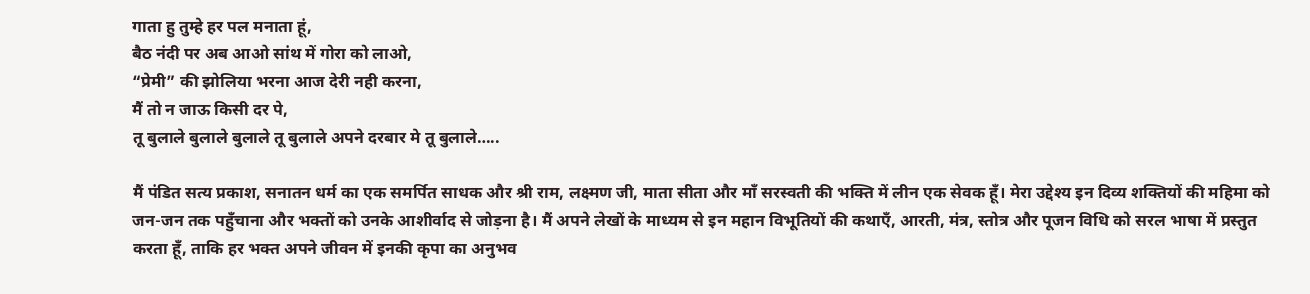गाता हु तुम्हे हर पल मनाता हूं,
बैठ नंदी पर अब आओ सांथ में गोरा को लाओ,
“प्रेमी” की झोलिया भरना आज देरी नही करना,
मैं तो न जाऊ किसी दर पे,
तू बुलाले बुलाले बुलाले तू बुलाले अपने दरबार मे तू बुलाले…..

मैं पंडित सत्य प्रकाश, सनातन धर्म का एक समर्पित साधक और श्री राम, लक्ष्मण जी, माता सीता और माँ सरस्वती की भक्ति में लीन एक सेवक हूँ। मेरा उद्देश्य इन दिव्य शक्तियों की महिमा को जन-जन तक पहुँचाना और भक्तों को उनके आशीर्वाद से जोड़ना है। मैं अपने लेखों के माध्यम से इन महान विभूतियों की कथाएँ, आरती, मंत्र, स्तोत्र और पूजन विधि को सरल भाषा में प्रस्तुत करता हूँ, ताकि हर भक्त अपने जीवन में इनकी कृपा का अनुभव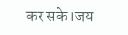कर सके।जय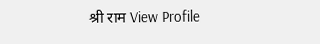श्री राम View Profile